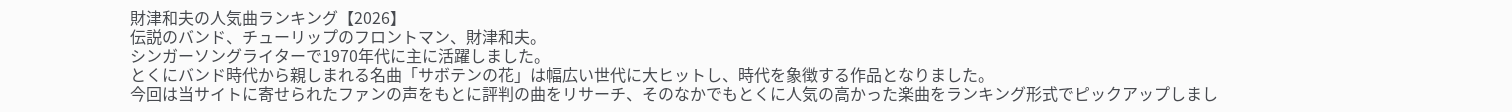財津和夫の人気曲ランキング【2026】
伝説のバンド、チューリップのフロントマン、財津和夫。
シンガーソングライターで1970年代に主に活躍しました。
とくにバンド時代から親しまれる名曲「サボテンの花」は幅広い世代に大ヒットし、時代を象徴する作品となりました。
今回は当サイトに寄せられたファンの声をもとに評判の曲をリサーチ、そのなかでもとくに人気の高かった楽曲をランキング形式でピックアップしまし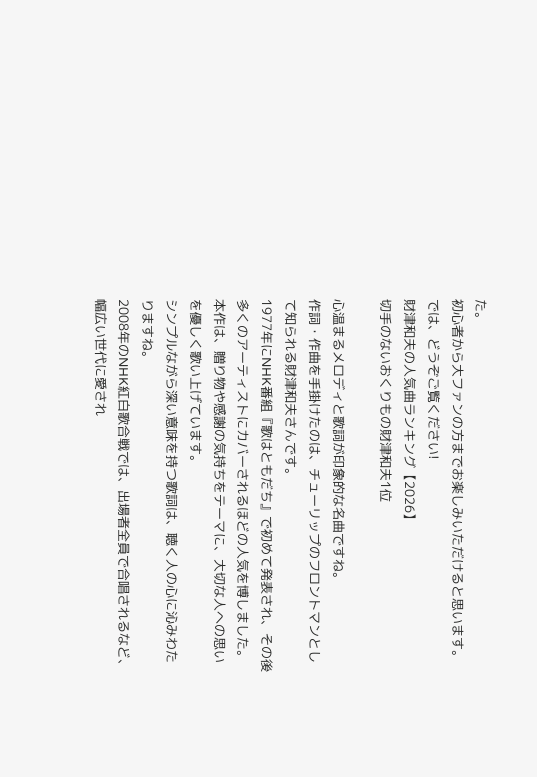た。
初心者から大ファンの方までお楽しみいただけると思います。
では、どうぞご覧ください!
財津和夫の人気曲ランキング【2026】
切手のないおくりもの財津和夫1位

心温まるメロディと歌詞が印象的な名曲ですね。
作詞・作曲を手掛けたのは、チューリップのフロントマンとして知られる財津和夫さんです。
1977年にNHK番組『歌はともだち』で初めて発表され、その後多くのアーティストにカバーされるほどの人気を博しました。
本作は、贈り物や感謝の気持ちをテーマに、大切な人への思いを優しく歌い上げています。
シンプルながら深い意味を持つ歌詞は、聴く人の心に沁みわたりますね。
2008年のNHK紅白歌合戦では、出場者全員で合唱されるなど、幅広い世代に愛され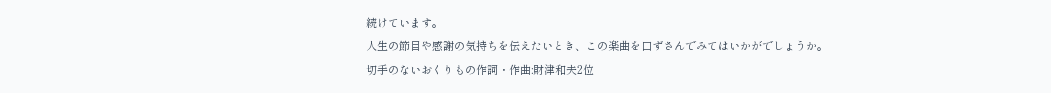続けています。
人生の節目や感謝の気持ちを伝えたいとき、この楽曲を口ずさんでみてはいかがでしょうか。
切手のないおくりもの作詞・作曲:財津和夫2位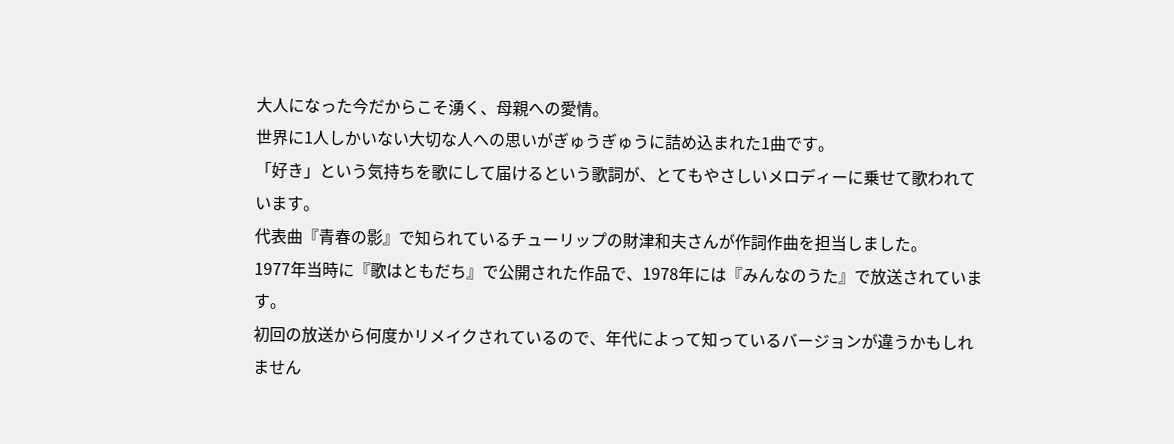大人になった今だからこそ湧く、母親への愛情。
世界に1人しかいない大切な人への思いがぎゅうぎゅうに詰め込まれた1曲です。
「好き」という気持ちを歌にして届けるという歌詞が、とてもやさしいメロディーに乗せて歌われています。
代表曲『青春の影』で知られているチューリップの財津和夫さんが作詞作曲を担当しました。
1977年当時に『歌はともだち』で公開された作品で、1978年には『みんなのうた』で放送されています。
初回の放送から何度かリメイクされているので、年代によって知っているバージョンが違うかもしれません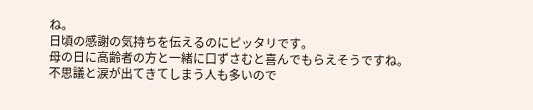ね。
日頃の感謝の気持ちを伝えるのにピッタリです。
母の日に高齢者の方と一緒に口ずさむと喜んでもらえそうですね。
不思議と涙が出てきてしまう人も多いので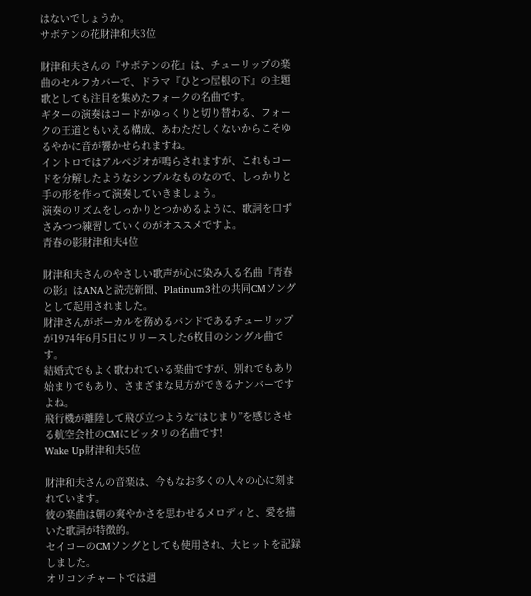はないでしょうか。
サボテンの花財津和夫3位

財津和夫さんの『サボテンの花』は、チューリップの楽曲のセルフカバーで、ドラマ『ひとつ屋根の下』の主題歌としても注目を集めたフォークの名曲です。
ギターの演奏はコードがゆっくりと切り替わる、フォークの王道ともいえる構成、あわただしくないからこそゆるやかに音が響かせられますね。
イントロではアルペジオが鳴らされますが、これもコードを分解したようなシンプルなものなので、しっかりと手の形を作って演奏していきましょう。
演奏のリズムをしっかりとつかめるように、歌詞を口ずさみつつ練習していくのがオススメですよ。
青春の影財津和夫4位

財津和夫さんのやさしい歌声が心に染み入る名曲『青春の影』はANAと読売新聞、Platinum3社の共同CMソングとして起用されました。
財津さんがボーカルを務めるバンドであるチューリップが1974年6月5日にリリースした6枚目のシングル曲です。
結婚式でもよく歌われている楽曲ですが、別れでもあり始まりでもあり、さまざまな見方ができるナンバーですよね。
飛行機が離陸して飛び立つような“はじまり”を感じさせる航空会社のCMにピッタリの名曲です!
Wake Up財津和夫5位

財津和夫さんの音楽は、今もなお多くの人々の心に刻まれています。
彼の楽曲は朝の爽やかさを思わせるメロディと、愛を描いた歌詞が特徴的。
セイコーのCMソングとしても使用され、大ヒットを記録しました。
オリコンチャートでは週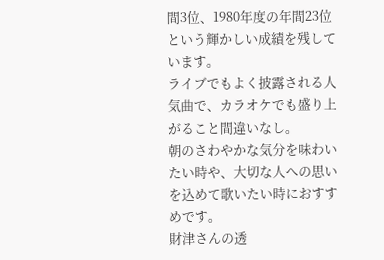間3位、1980年度の年間23位という輝かしい成績を残しています。
ライブでもよく披露される人気曲で、カラオケでも盛り上がること間違いなし。
朝のさわやかな気分を味わいたい時や、大切な人への思いを込めて歌いたい時におすすめです。
財津さんの透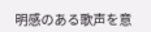明感のある歌声を意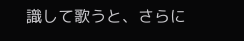識して歌うと、さらに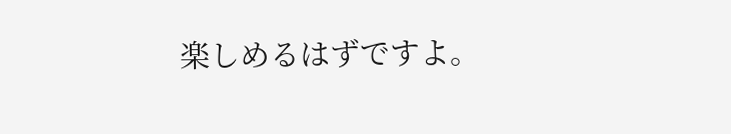楽しめるはずですよ。